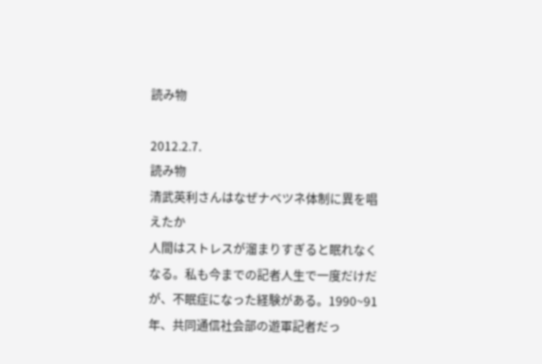読み物

2012.2.7.
読み物
清武英利さんはなぜナベツネ体制に異を唱えたか
人間はストレスが溜まりすぎると眠れなくなる。私も今までの記者人生で一度だけだが、不眠症になった経験がある。1990~91年、共同通信社会部の遊軍記者だっ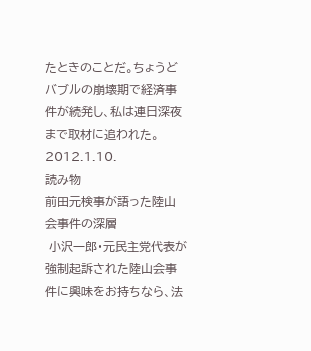たときのことだ。ちょうどバブルの崩壊期で経済事件が続発し、私は連日深夜まで取材に追われた。
2012.1.10.
読み物
前田元検事が語った陸山会事件の深層
 小沢一郎・元民主党代表が強制起訴された陸山会事件に興味をお持ちなら、法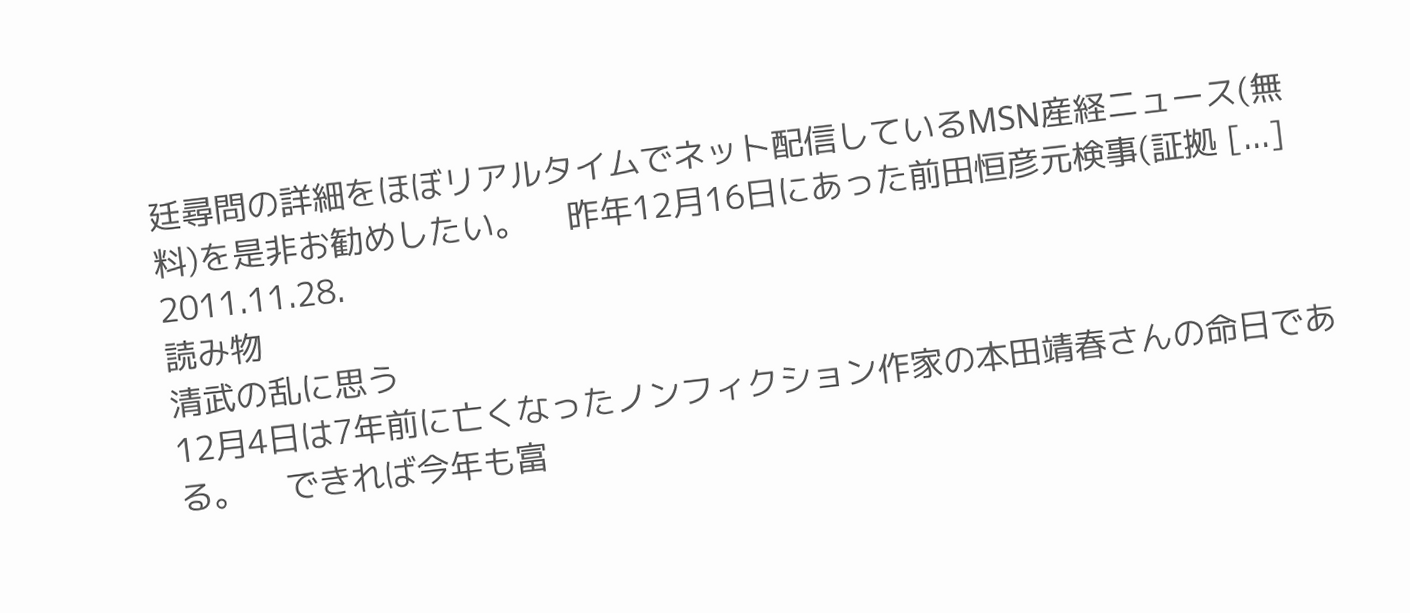廷尋問の詳細をほぼリアルタイムでネット配信しているMSN産経ニュース(無料)を是非お勧めしたい。    昨年12月16日にあった前田恒彦元検事(証拠 [...]
2011.11.28.
読み物
清武の乱に思う
12月4日は7年前に亡くなったノンフィクション作家の本田靖春さんの命日である。    できれば今年も富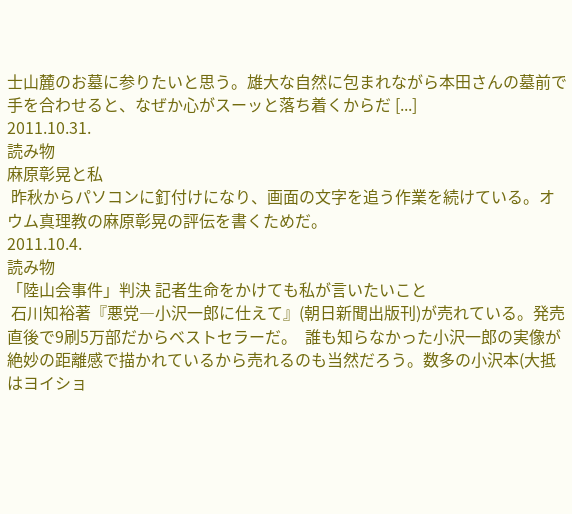士山麓のお墓に参りたいと思う。雄大な自然に包まれながら本田さんの墓前で手を合わせると、なぜか心がスーッと落ち着くからだ [...]
2011.10.31.
読み物
麻原彰晃と私
 昨秋からパソコンに釘付けになり、画面の文字を追う作業を続けている。オウム真理教の麻原彰晃の評伝を書くためだ。
2011.10.4.
読み物
「陸山会事件」判決 記者生命をかけても私が言いたいこと
 石川知裕著『悪党―小沢一郎に仕えて』(朝日新聞出版刊)が売れている。発売直後で9刷5万部だからベストセラーだ。  誰も知らなかった小沢一郎の実像が絶妙の距離感で描かれているから売れるのも当然だろう。数多の小沢本(大抵はヨイショ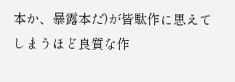本か、暴露本だ)が皆駄作に思えてしまうほど良質な作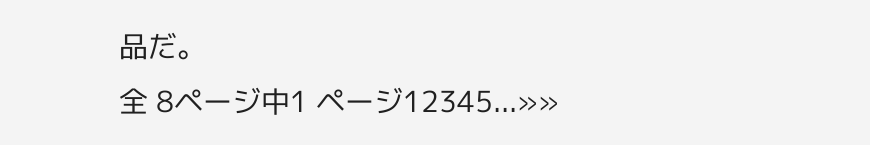品だ。
全 8ページ中1 ページ12345...»»